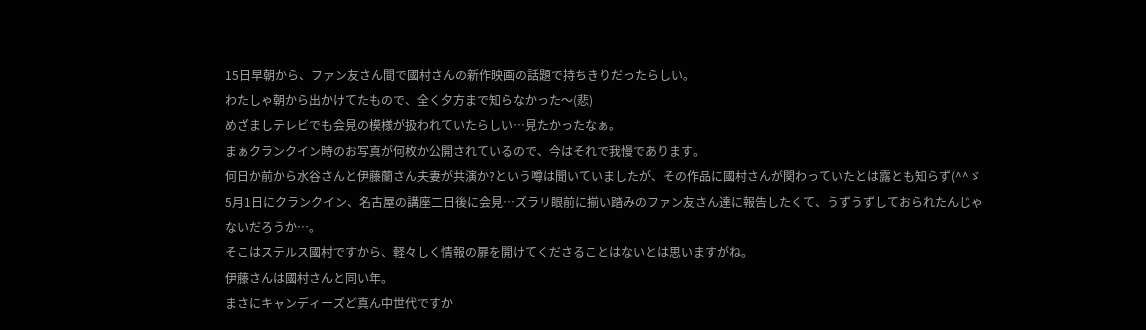15日早朝から、ファン友さん間で國村さんの新作映画の話題で持ちきりだったらしい。
わたしゃ朝から出かけてたもので、全く夕方まで知らなかった〜(悲)
めざましテレビでも会見の模様が扱われていたらしい…見たかったなぁ。
まぁクランクイン時のお写真が何枚か公開されているので、今はそれで我慢であります。
何日か前から水谷さんと伊藤蘭さん夫妻が共演か?という噂は聞いていましたが、その作品に國村さんが関わっていたとは露とも知らず(^^ゞ
5月1日にクランクイン、名古屋の講座二日後に会見…ズラリ眼前に揃い踏みのファン友さん達に報告したくて、うずうずしておられたんじゃないだろうか…。
そこはステルス國村ですから、軽々しく情報の扉を開けてくださることはないとは思いますがね。
伊藤さんは國村さんと同い年。
まさにキャンディーズど真ん中世代ですか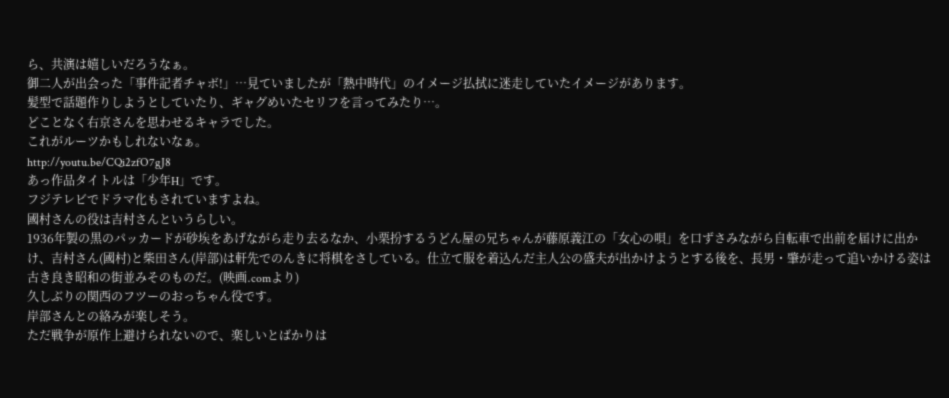ら、共演は嬉しいだろうなぁ。
御二人が出会った「事件記者チャボ!」…見ていましたが「熱中時代」のイメージ払拭に迷走していたイメージがあります。
髪型で話題作りしようとしていたり、ギャグめいたセリフを言ってみたり…。
どことなく右京さんを思わせるキャラでした。
これがルーツかもしれないなぁ。
http://youtu.be/CQi2zfO7gJ8
あっ作品タイトルは「少年H」です。
フジテレビでドラマ化もされていますよね。
國村さんの役は吉村さんというらしい。
1936年製の黒のパッカードが砂埃をあげながら走り去るなか、小栗扮するうどん屋の兄ちゃんが藤原義江の「女心の唄」を口ずさみながら自転車で出前を届けに出かけ、吉村さん(國村)と柴田さん(岸部)は軒先でのんきに将棋をさしている。仕立て服を着込んだ主人公の盛夫が出かけようとする後を、長男・肇が走って追いかける姿は古き良き昭和の街並みそのものだ。(映画.comより)
久しぶりの関西のフツーのおっちゃん役です。
岸部さんとの絡みが楽しそう。
ただ戦争が原作上避けられないので、楽しいとばかりは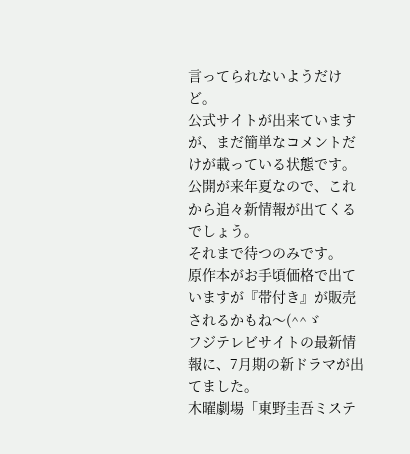言ってられないようだけど。
公式サイトが出来ていますが、まだ簡単なコメントだけが載っている状態です。
公開が来年夏なので、これから追々新情報が出てくるでしょう。
それまで待つのみです。
原作本がお手頃価格で出ていますが『帯付き』が販売されるかもね〜(^^ゞ
フジテレビサイトの最新情報に、7月期の新ドラマが出てました。
木曜劇場「東野圭吾ミステ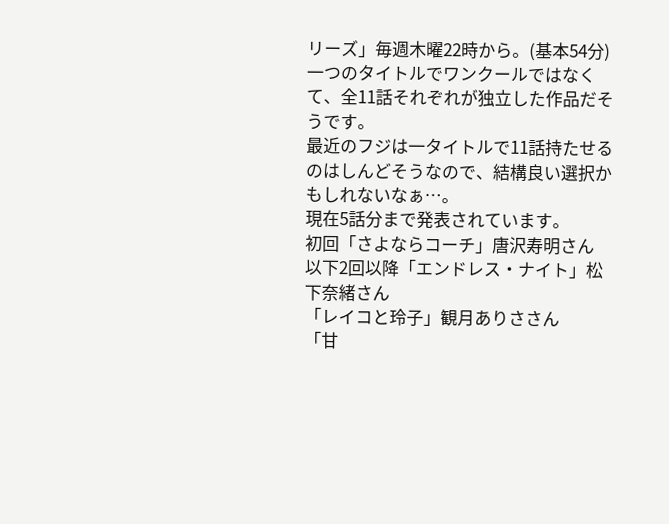リーズ」毎週木曜22時から。(基本54分)
一つのタイトルでワンクールではなくて、全11話それぞれが独立した作品だそうです。
最近のフジは一タイトルで11話持たせるのはしんどそうなので、結構良い選択かもしれないなぁ…。
現在5話分まで発表されています。
初回「さよならコーチ」唐沢寿明さん
以下2回以降「エンドレス・ナイト」松下奈緒さん
「レイコと玲子」観月ありささん
「甘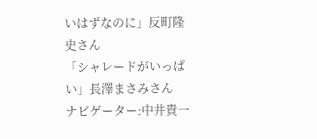いはずなのに」反町隆史さん
「シャレードがいっぱい」長澤まさみさん
ナビゲーター:中井貴一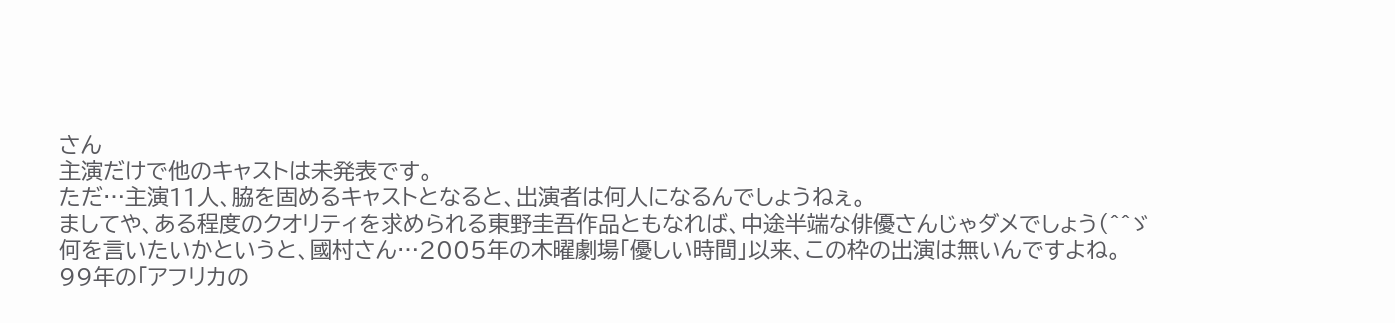さん
主演だけで他のキャストは未発表です。
ただ…主演11人、脇を固めるキャストとなると、出演者は何人になるんでしょうねぇ。
ましてや、ある程度のクオリティを求められる東野圭吾作品ともなれば、中途半端な俳優さんじゃダメでしょう(^^ゞ
何を言いたいかというと、國村さん…2005年の木曜劇場「優しい時間」以来、この枠の出演は無いんですよね。
99年の「アフリカの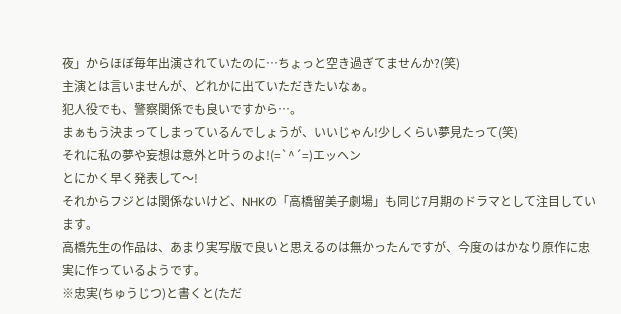夜」からほぼ毎年出演されていたのに…ちょっと空き過ぎてませんか?(笑)
主演とは言いませんが、どれかに出ていただきたいなぁ。
犯人役でも、警察関係でも良いですから…。
まぁもう決まってしまっているんでしょうが、いいじゃん!少しくらい夢見たって(笑)
それに私の夢や妄想は意外と叶うのよ!(=`^´=)エッヘン
とにかく早く発表して〜!
それからフジとは関係ないけど、NHKの「高橋留美子劇場」も同じ7月期のドラマとして注目しています。
高橋先生の作品は、あまり実写版で良いと思えるのは無かったんですが、今度のはかなり原作に忠実に作っているようです。
※忠実(ちゅうじつ)と書くと(ただ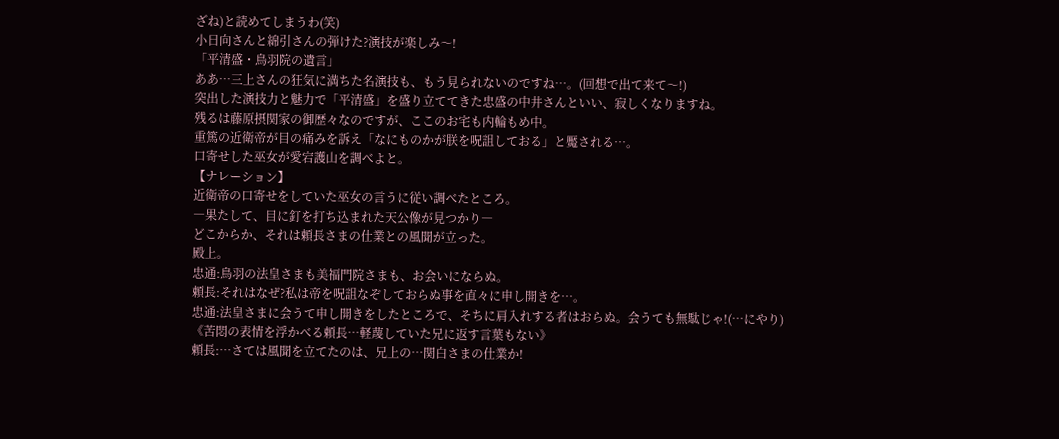ざね)と読めてしまうわ(笑)
小日向さんと綿引さんの弾けた?演技が楽しみ〜!
「平清盛・鳥羽院の遺言」
ああ…三上さんの狂気に満ちた名演技も、もう見られないのですね…。(回想で出て来て〜!)
突出した演技力と魅力で「平清盛」を盛り立ててきた忠盛の中井さんといい、寂しくなりますね。
残るは藤原摂関家の御歴々なのですが、ここのお宅も内輪もめ中。
重篤の近衛帝が目の痛みを訴え「なにものかが朕を呪詛しておる」と魘される…。
口寄せした巫女が愛宕護山を調べよと。
【ナレーション】
近衛帝の口寄せをしていた巫女の言うに従い調べたところ。
―果たして、目に釘を打ち込まれた天公像が見つかり―
どこからか、それは頼長さまの仕業との風聞が立った。
殿上。
忠通:鳥羽の法皇さまも美福門院さまも、お会いにならぬ。
頼長:それはなぜ?私は帝を呪詛なぞしておらぬ事を直々に申し開きを…。
忠通:法皇さまに会うて申し開きをしたところで、そちに肩入れする者はおらぬ。会うても無駄じゃ!(…にやり)
《苦悶の表情を浮かべる頼長…軽蔑していた兄に返す言葉もない》
頼長:…さては風聞を立てたのは、兄上の…関白さまの仕業か!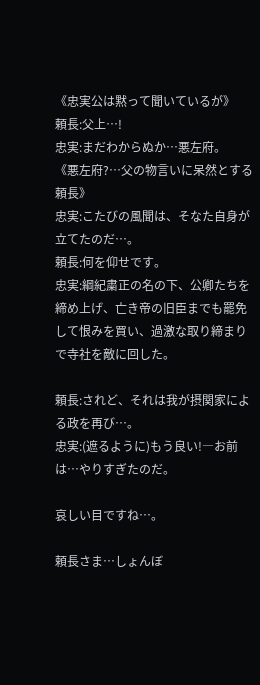《忠実公は黙って聞いているが》
頼長:父上…!
忠実:まだわからぬか…悪左府。
《悪左府?…父の物言いに呆然とする頼長》
忠実:こたびの風聞は、そなた自身が立てたのだ…。
頼長:何を仰せです。
忠実:綱紀粛正の名の下、公卿たちを締め上げ、亡き帝の旧臣までも罷免して恨みを買い、過激な取り締まりで寺社を敵に回した。

頼長:されど、それは我が摂関家による政を再び…。
忠実:(遮るように)もう良い!―お前は…やりすぎたのだ。

哀しい目ですね…。

頼長さま…しょんぼ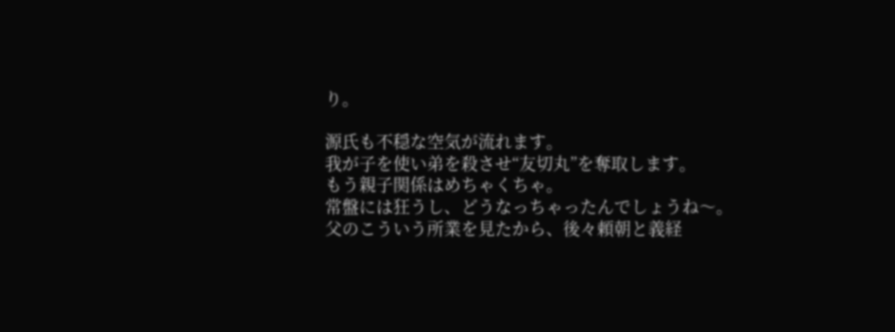り。

源氏も不穏な空気が流れます。
我が子を使い弟を殺させ“友切丸”を奪取します。
もう親子関係はめちゃくちゃ。
常盤には狂うし、どうなっちゃったんでしょうね〜。
父のこういう所業を見たから、後々頼朝と義経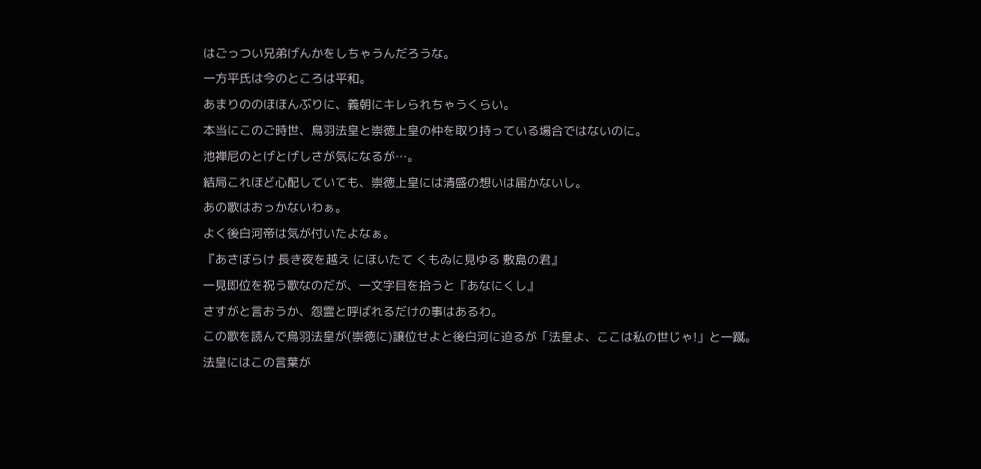はごっつい兄弟げんかをしちゃうんだろうな。
一方平氏は今のところは平和。
あまりののほほんぶりに、義朝にキレられちゃうくらい。
本当にこのご時世、鳥羽法皇と崇徳上皇の仲を取り持っている場合ではないのに。
池禅尼のとげとげしさが気になるが…。
結局これほど心配していても、崇徳上皇には清盛の想いは届かないし。
あの歌はおっかないわぁ。
よく後白河帝は気が付いたよなぁ。
『あさぼらけ 長き夜を越え にほいたて くもゐに見ゆる 敷島の君』
一見即位を祝う歌なのだが、一文字目を拾うと『あなにくし』
さすがと言おうか、怨霊と呼ばれるだけの事はあるわ。
この歌を読んで鳥羽法皇が(崇徳に)譲位せよと後白河に迫るが「法皇よ、ここは私の世じゃ!」と一蹴。
法皇にはこの言葉が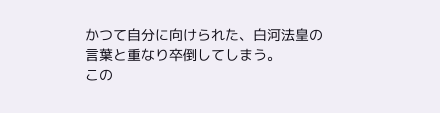かつて自分に向けられた、白河法皇の言葉と重なり卒倒してしまう。
この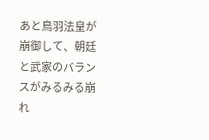あと鳥羽法皇が崩御して、朝廷と武家のバランスがみるみる崩れ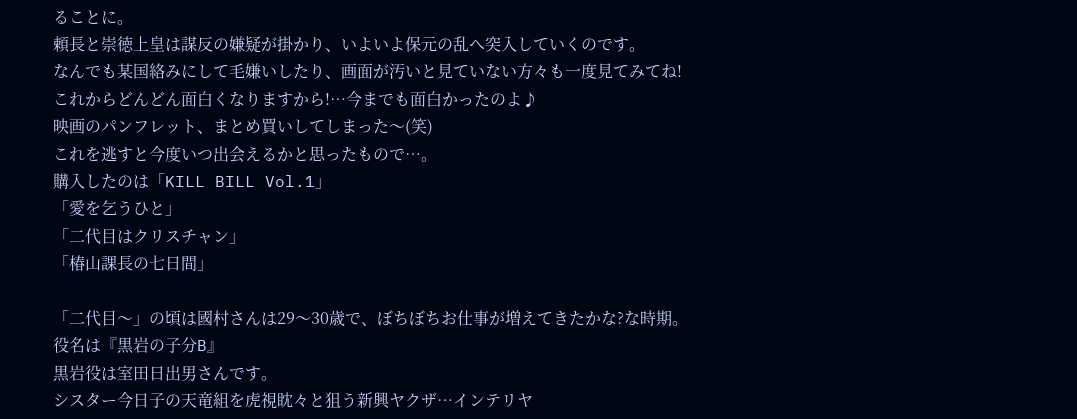ることに。
頼長と崇徳上皇は謀反の嫌疑が掛かり、いよいよ保元の乱へ突入していくのです。
なんでも某国絡みにして毛嫌いしたり、画面が汚いと見ていない方々も一度見てみてね!
これからどんどん面白くなりますから!…今までも面白かったのよ♪
映画のパンフレット、まとめ買いしてしまった〜(笑)
これを逃すと今度いつ出会えるかと思ったもので…。
購入したのは「KILL BILL Vol.1」
「愛を乞うひと」
「二代目はクリスチャン」
「椿山課長の七日間」

「二代目〜」の頃は國村さんは29〜30歳で、ぼちぼちお仕事が増えてきたかな?な時期。
役名は『黒岩の子分B』
黒岩役は室田日出男さんです。
シスター今日子の天竜組を虎視眈々と狙う新興ヤクザ…インテリヤ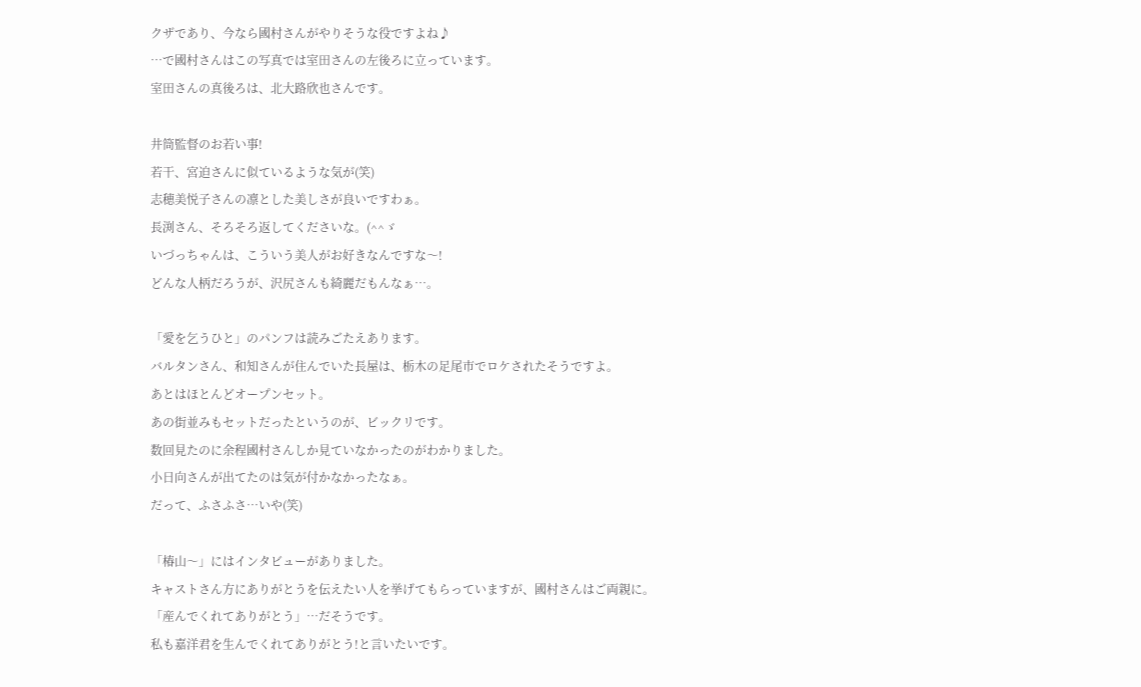クザであり、今なら國村さんがやりそうな役ですよね♪
…で國村さんはこの写真では室田さんの左後ろに立っています。
室田さんの真後ろは、北大路欣也さんです。

井筒監督のお若い事!
若干、宮迫さんに似ているような気が(笑)
志穂美悦子さんの凛とした美しさが良いですわぁ。
長渕さん、そろそろ返してくださいな。(^^ゞ
いづっちゃんは、こういう美人がお好きなんですな〜!
どんな人柄だろうが、沢尻さんも綺麗だもんなぁ…。

「愛を乞うひと」のパンフは読みごたえあります。
バルタンさん、和知さんが住んでいた長屋は、栃木の足尾市でロケされたそうですよ。
あとはほとんどオープンセット。
あの街並みもセットだったというのが、ビックリです。
数回見たのに余程國村さんしか見ていなかったのがわかりました。
小日向さんが出てたのは気が付かなかったなぁ。
だって、ふさふさ…いや(笑)

「椿山〜」にはインタビューがありました。
キャストさん方にありがとうを伝えたい人を挙げてもらっていますが、國村さんはご両親に。
「産んでくれてありがとう」…だそうです。
私も嘉洋君を生んでくれてありがとう!と言いたいです。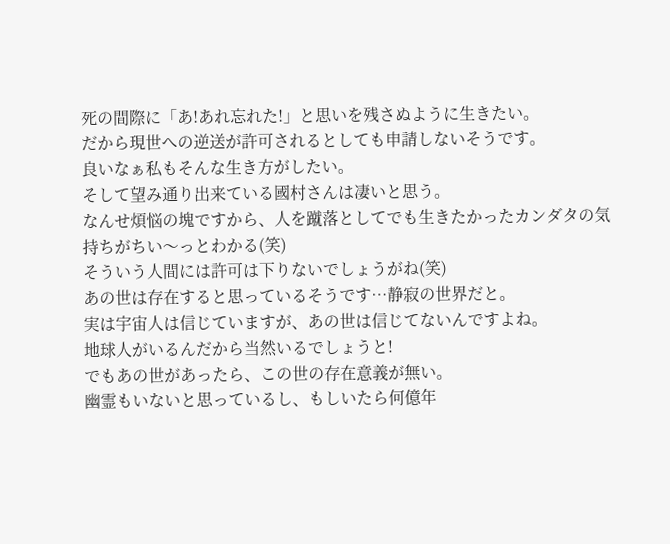死の間際に「あ!あれ忘れた!」と思いを残さぬように生きたい。
だから現世への逆送が許可されるとしても申請しないそうです。
良いなぁ私もそんな生き方がしたい。
そして望み通り出来ている國村さんは凄いと思う。
なんせ煩悩の塊ですから、人を蹴落としてでも生きたかったカンダタの気持ちがちい〜っとわかる(笑)
そういう人間には許可は下りないでしょうがね(笑)
あの世は存在すると思っているそうです…静寂の世界だと。
実は宇宙人は信じていますが、あの世は信じてないんですよね。
地球人がいるんだから当然いるでしょうと!
でもあの世があったら、この世の存在意義が無い。
幽霊もいないと思っているし、もしいたら何億年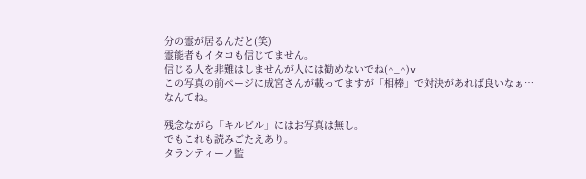分の霊が居るんだと(笑)
霊能者もイタコも信じてません。
信じる人を非難はしませんが人には勧めないでね(^_^)v
この写真の前ページに成宮さんが載ってますが「相棒」で対決があれば良いなぁ…なんてね。

残念ながら「キルビル」にはお写真は無し。
でもこれも読みごたえあり。
タランティーノ監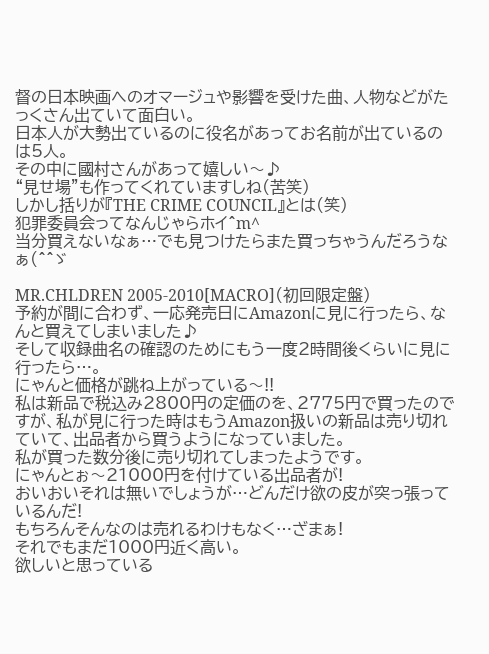督の日本映画へのオマージュや影響を受けた曲、人物などがたっくさん出ていて面白い。
日本人が大勢出ているのに役名があってお名前が出ているのは5人。
その中に國村さんがあって嬉しい〜♪
“見せ場”も作ってくれていますしね(苦笑)
しかし括りが『THE CRIME COUNCIL』とは(笑)
犯罪委員会ってなんじゃらホイ^m^
当分買えないなぁ…でも見つけたらまた買っちゃうんだろうなぁ(^^ゞ

MR.CHLDREN 2005-2010[MACRO](初回限定盤)
予約が間に合わず、一応発売日にAmazonに見に行ったら、なんと買えてしまいました♪
そして収録曲名の確認のためにもう一度2時間後くらいに見に行ったら…。
にゃんと価格が跳ね上がっている〜!!
私は新品で税込み2800円の定価のを、2775円で買ったのですが、私が見に行った時はもうAmazon扱いの新品は売り切れていて、出品者から買うようになっていました。
私が買った数分後に売り切れてしまったようです。
にゃんとぉ〜21000円を付けている出品者が!
おいおいそれは無いでしょうが…どんだけ欲の皮が突っ張っているんだ!
もちろんそんなのは売れるわけもなく…ざまぁ!
それでもまだ1000円近く高い。
欲しいと思っている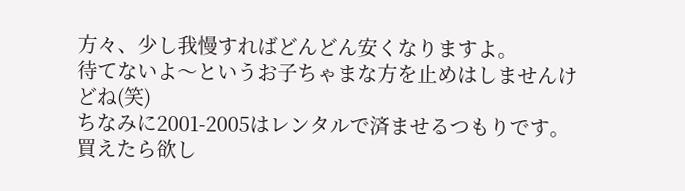方々、少し我慢すればどんどん安くなりますよ。
待てないよ〜というお子ちゃまな方を止めはしませんけどね(笑)
ちなみに2001-2005はレンタルで済ませるつもりです。
買えたら欲し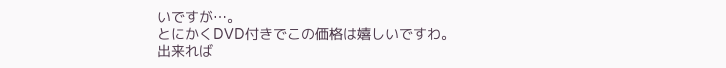いですが…。
とにかくDVD付きでこの価格は嬉しいですわ。
出来れば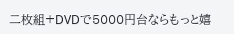二枚組+DVDで5000円台ならもっと嬉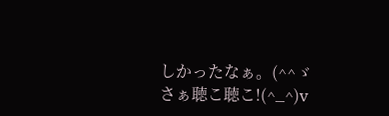しかったなぁ。(^^ゞ
さぁ聴こ聴こ!(^_^)v